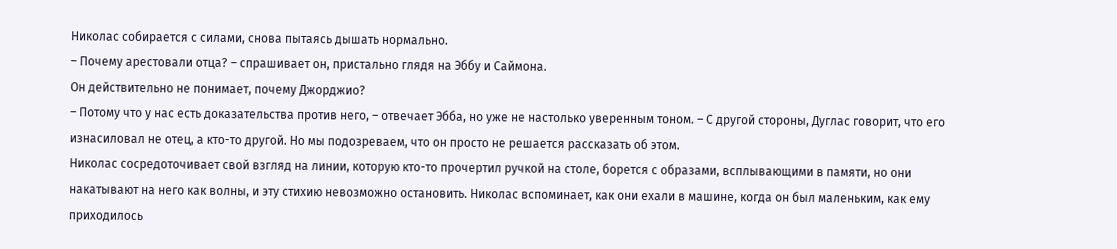Николас собирается с силами, снова пытаясь дышать нормально.
– Почему арестовали отца? – спрашивает он, пристально глядя на Эббу и Саймона.
Он действительно не понимает, почему Джорджио?
– Потому что у нас есть доказательства против него, – отвечает Эбба, но уже не настолько уверенным тоном. – С другой стороны, Дуглас говорит, что его изнасиловал не отец, а кто-то другой. Но мы подозреваем, что он просто не решается рассказать об этом.
Николас сосредоточивает свой взгляд на линии, которую кто-то прочертил ручкой на столе, борется с образами, всплывающими в памяти, но они накатывают на него как волны, и эту стихию невозможно остановить. Николас вспоминает, как они ехали в машине, когда он был маленьким, как ему приходилось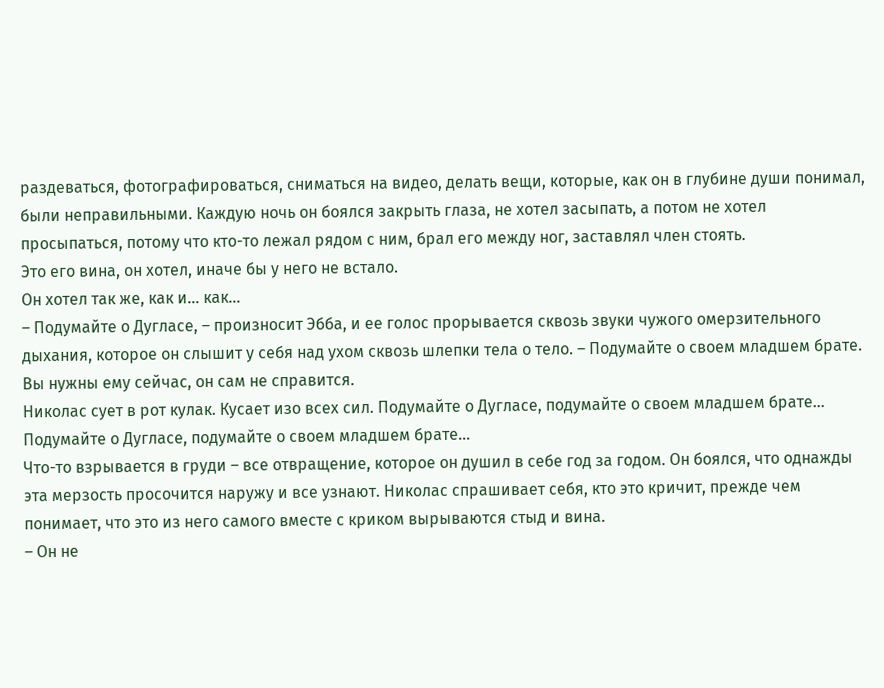раздеваться, фотографироваться, сниматься на видео, делать вещи, которые, как он в глубине души понимал, были неправильными. Каждую ночь он боялся закрыть глаза, не хотел засыпать, а потом не хотел просыпаться, потому что кто-то лежал рядом с ним, брал его между ног, заставлял член стоять.
Это его вина, он хотел, иначе бы у него не встало.
Он хотел так же, как и… как…
– Подумайте о Дугласе, – произносит Эбба, и ее голос прорывается сквозь звуки чужого омерзительного дыхания, которое он слышит у себя над ухом сквозь шлепки тела о тело. – Подумайте о своем младшем брате. Вы нужны ему сейчас, он сам не справится.
Николас сует в рот кулак. Кусает изо всех сил. Подумайте о Дугласе, подумайте о своем младшем брате… Подумайте о Дугласе, подумайте о своем младшем брате…
Что-то взрывается в груди – все отвращение, которое он душил в себе год за годом. Он боялся, что однажды эта мерзость просочится наружу и все узнают. Николас спрашивает себя, кто это кричит, прежде чем понимает, что это из него самого вместе с криком вырываются стыд и вина.
– Он не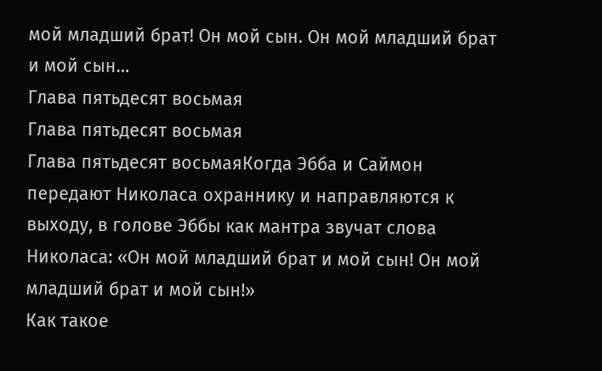мой младший брат! Он мой сын. Он мой младший брат и мой сын…
Глава пятьдесят восьмая
Глава пятьдесят восьмая
Глава пятьдесят восьмаяКогда Эбба и Саймон передают Николаса охраннику и направляются к выходу, в голове Эббы как мантра звучат слова Николаса: «Он мой младший брат и мой сын! Он мой младший брат и мой сын!»
Как такое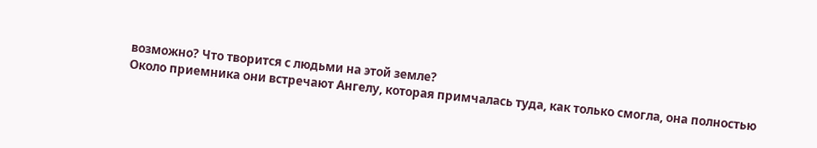возможно? Что творится с людьми на этой земле?
Около приемника они встречают Ангелу, которая примчалась туда, как только смогла, она полностью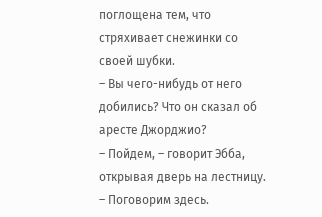поглощена тем, что стряхивает снежинки со своей шубки.
– Вы чего-нибудь от него добились? Что он сказал об аресте Джорджио?
– Пойдем, – говорит Эбба, открывая дверь на лестницу. – Поговорим здесь.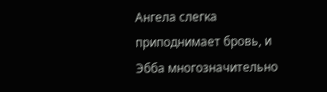Ангела слегка приподнимает бровь, и Эбба многозначительно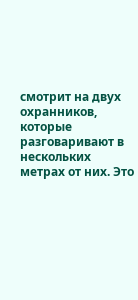смотрит на двух охранников, которые разговаривают в нескольких метрах от них. Это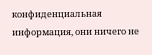конфиденциальная информация, они ничего не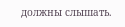должны слышать.